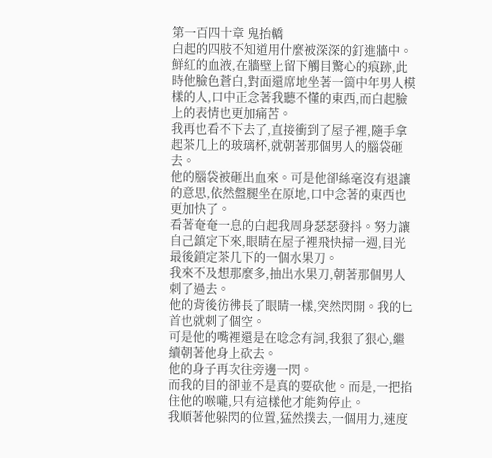第一百四十章 鬼抬轎
白起的四肢不知道用什麼被深深的釘進牆中。鮮紅的血液,在牆壁上留下觸目驚心的痕跡,此時他臉色蒼白,對面還席地坐著一箇中年男人模樣的人,口中正念著我聽不懂的東西,而白起臉上的表情也更加痛苦。
我再也看不下去了,直接衝到了屋子裡,隨手拿起茶几上的玻璃杯,就朝著那個男人的腦袋砸去。
他的腦袋被砸出血來。可是他卻絲毫沒有退讓的意思,依然盤腿坐在原地,口中念著的東西也更加快了。
看著奄奄一息的白起我周身瑟瑟發抖。努力讓自己鎮定下來,眼睛在屋子裡飛快掃一週,目光最後鎖定茶几下的一個水果刀。
我來不及想那麼多,抽出水果刀,朝著那個男人刺了過去。
他的背後彷彿長了眼睛一樣,突然閃開。我的匕首也就刺了個空。
可是他的嘴裡還是在唸念有詞,我狠了狠心,繼續朝著他身上砍去。
他的身子再次往旁邊一閃。
而我的目的卻並不是真的要砍他。而是,一把掐住他的喉嚨,只有這樣他才能夠停止。
我順著他躲閃的位置,猛然撲去,一個用力,速度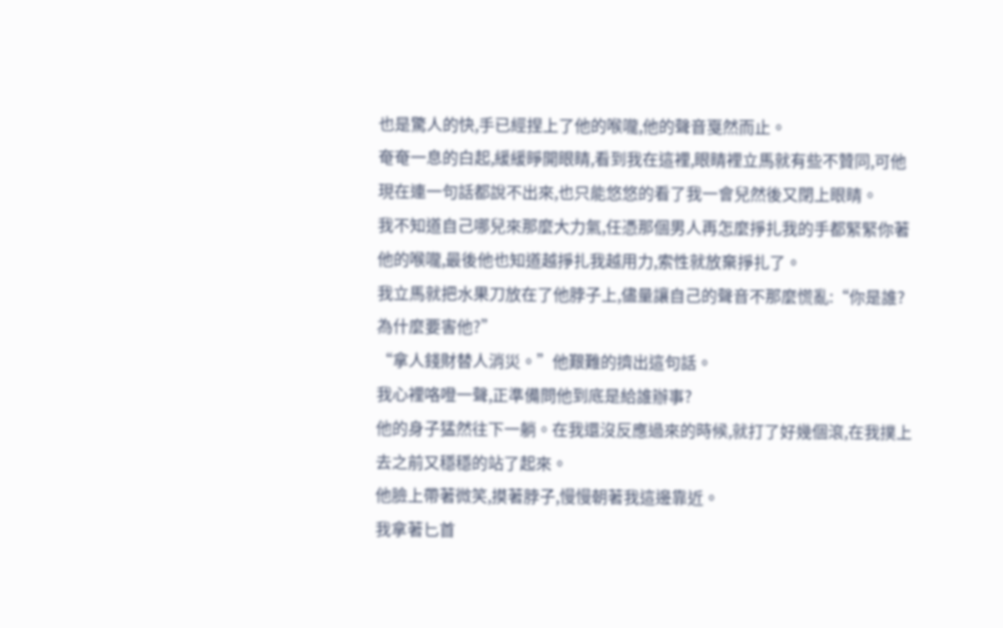也是驚人的快,手已經捏上了他的喉嚨,他的聲音戛然而止。
奄奄一息的白起,緩緩睜開眼睛,看到我在這裡,眼睛裡立馬就有些不贊同,可他現在連一句話都說不出來,也只能悠悠的看了我一會兒然後又閉上眼睛。
我不知道自己哪兒來那麼大力氣,任憑那個男人再怎麼掙扎我的手都緊緊你著他的喉嚨,最後他也知道越掙扎我越用力,索性就放棄掙扎了。
我立馬就把水果刀放在了他脖子上,儘量讓自己的聲音不那麼慌亂:“你是誰?為什麼要害他?”
“拿人錢財替人消災。”他艱難的擠出這句話。
我心裡咯噔一聲,正準備問他到底是給誰辦事?
他的身子猛然往下一躺。在我還沒反應過來的時候,就打了好幾個滾,在我撲上去之前又穩穩的站了起來。
他臉上帶著微笑,摸著脖子,慢慢朝著我這邊靠近。
我拿著匕首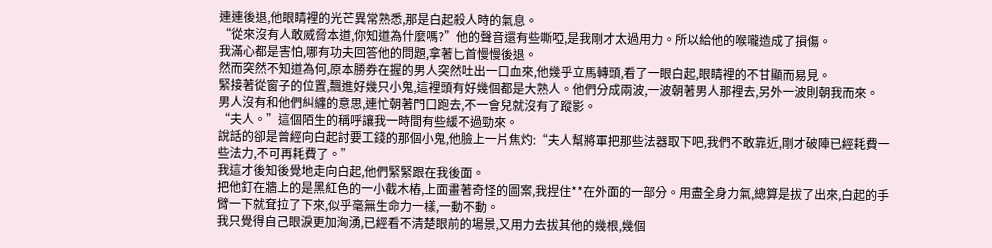連連後退,他眼睛裡的光芒異常熟悉,那是白起殺人時的氣息。
“從來沒有人敢威脅本道,你知道為什麼嗎?”他的聲音還有些嘶啞,是我剛才太過用力。所以給他的喉嚨造成了損傷。
我滿心都是害怕,哪有功夫回答他的問題,拿著匕首慢慢後退。
然而突然不知道為何,原本勝券在握的男人突然吐出一口血來,他幾乎立馬轉頭,看了一眼白起,眼睛裡的不甘顯而易見。
緊接著從窗子的位置,飄進好幾只小鬼,這裡頭有好幾個都是大熟人。他們分成兩波,一波朝著男人那裡去,另外一波則朝我而來。
男人沒有和他們糾纏的意思,連忙朝著門口跑去,不一會兒就沒有了蹤影。
“夫人。”這個陌生的稱呼讓我一時間有些緩不過勁來。
說話的卻是曾經向白起討要工錢的那個小鬼,他臉上一片焦灼:“夫人幫將軍把那些法器取下吧,我們不敢靠近,剛才破陣已經耗費一些法力,不可再耗費了。”
我這才後知後覺地走向白起,他們緊緊跟在我後面。
把他釘在牆上的是黑紅色的一小截木樁,上面畫著奇怪的圖案,我捏住**在外面的一部分。用盡全身力氣,總算是拔了出來,白起的手臂一下就耷拉了下來,似乎毫無生命力一樣,一動不動。
我只覺得自己眼淚更加洶湧,已經看不清楚眼前的場景,又用力去拔其他的幾根,幾個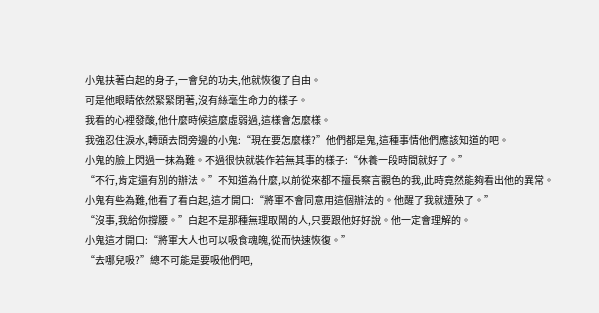小鬼扶著白起的身子,一會兒的功夫,他就恢復了自由。
可是他眼睛依然緊緊閉著,沒有絲毫生命力的樣子。
我看的心裡發酸,他什麼時候這麼虛弱過,這樣會怎麼樣。
我強忍住淚水,轉頭去問旁邊的小鬼:“現在要怎麼樣?”他們都是鬼,這種事情他們應該知道的吧。
小鬼的臉上閃過一抹為難。不過很快就裝作若無其事的樣子:“休養一段時間就好了。”
“不行,肯定還有別的辦法。”不知道為什麼,以前從來都不擅長察言觀色的我,此時竟然能夠看出他的異常。
小鬼有些為難,他看了看白起,這才開口:“將軍不會同意用這個辦法的。他醒了我就遭殃了。”
“沒事,我給你撐腰。”白起不是那種無理取鬧的人,只要跟他好好說。他一定會理解的。
小鬼這才開口:“將軍大人也可以吸食魂魄,從而快速恢復。”
“去哪兒吸?”總不可能是要吸他們吧,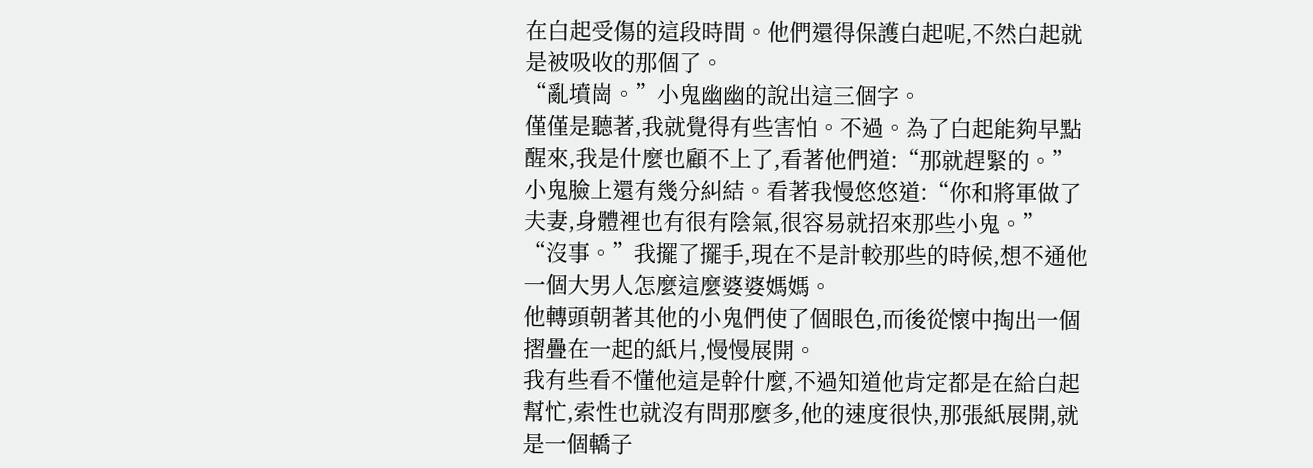在白起受傷的這段時間。他們還得保護白起呢,不然白起就是被吸收的那個了。
“亂墳崗。”小鬼幽幽的說出這三個字。
僅僅是聽著,我就覺得有些害怕。不過。為了白起能夠早點醒來,我是什麼也顧不上了,看著他們道:“那就趕緊的。”
小鬼臉上還有幾分糾結。看著我慢悠悠道:“你和將軍做了夫妻,身體裡也有很有陰氣,很容易就招來那些小鬼。”
“沒事。”我擺了擺手,現在不是計較那些的時候,想不通他一個大男人怎麼這麼婆婆媽媽。
他轉頭朝著其他的小鬼們使了個眼色,而後從懷中掏出一個摺疊在一起的紙片,慢慢展開。
我有些看不懂他這是幹什麼,不過知道他肯定都是在給白起幫忙,索性也就沒有問那麼多,他的速度很快,那張紙展開,就是一個轎子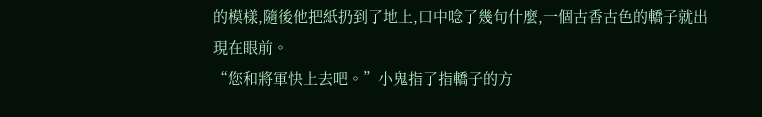的模樣,隨後他把紙扔到了地上,口中唸了幾句什麼,一個古香古色的轎子就出現在眼前。
“您和將軍快上去吧。”小鬼指了指轎子的方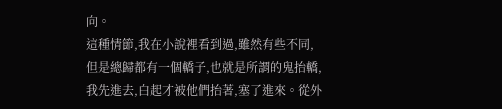向。
這種情節,我在小說裡看到過,雖然有些不同,但是總歸都有一個轎子,也就是所謂的鬼抬轎,我先進去,白起才被他們抬著,塞了進來。從外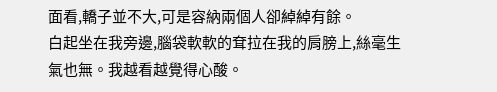面看,轎子並不大,可是容納兩個人卻綽綽有餘。
白起坐在我旁邊,腦袋軟軟的耷拉在我的肩膀上,絲毫生氣也無。我越看越覺得心酸。